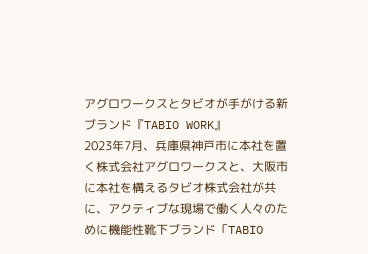アグロワークスとタビオが手がける新ブランド『TABIO WORK』
2023年7月、兵庫県神戸市に本社を置く株式会社アグロワークスと、大阪市に本社を構えるタビオ株式会社が共に、アクティブな現場で働く人々のために機能性靴下ブランド「TABIO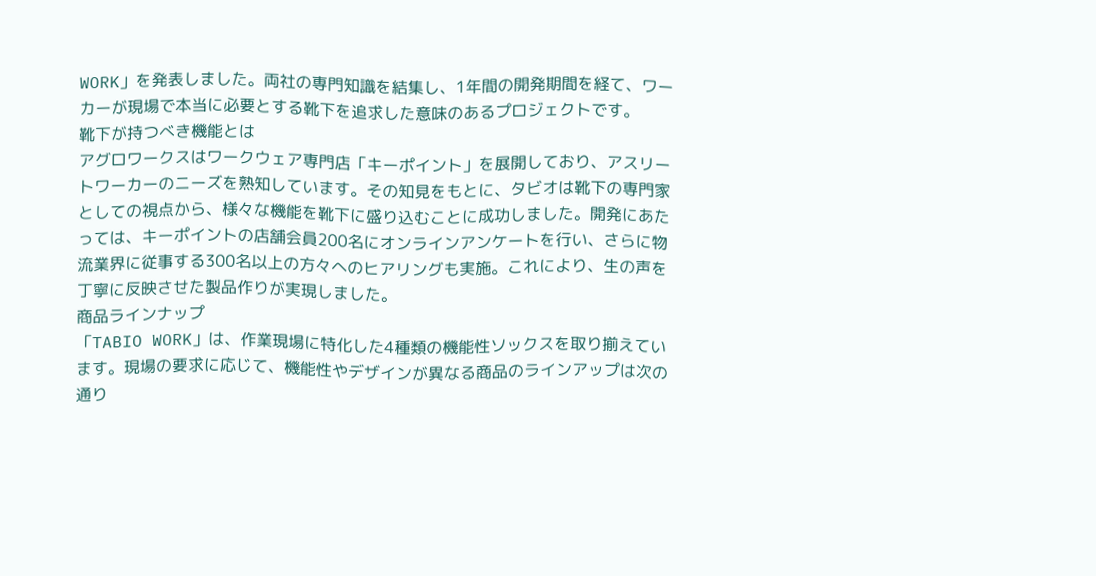WORK」を発表しました。両社の専門知識を結集し、1年間の開発期間を経て、ワーカーが現場で本当に必要とする靴下を追求した意味のあるプロジェクトです。
靴下が持つべき機能とは
アグロワークスはワークウェア専門店「キーポイント」を展開しており、アスリートワーカーのニーズを熟知しています。その知見をもとに、タビオは靴下の専門家としての視点から、様々な機能を靴下に盛り込むことに成功しました。開発にあたっては、キーポイントの店舗会員200名にオンラインアンケートを行い、さらに物流業界に従事する300名以上の方々へのヒアリングも実施。これにより、生の声を丁寧に反映させた製品作りが実現しました。
商品ラインナップ
「TABIO WORK」は、作業現場に特化した4種類の機能性ソックスを取り揃えています。現場の要求に応じて、機能性やデザインが異なる商品のラインアップは次の通り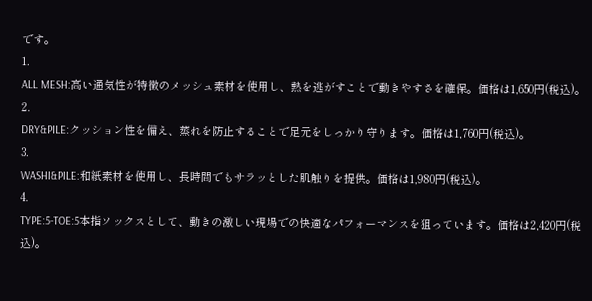です。
1.
ALL MESH:高い通気性が特徴のメッシュ素材を使用し、熱を逃がすことで動きやすさを確保。価格は1,650円(税込)。
2.
DRY&PILE:クッション性を備え、蒸れを防止することで足元をしっかり守ります。価格は1,760円(税込)。
3.
WASHI&PILE:和紙素材を使用し、長時間でもサラッとした肌触りを提供。価格は1,980円(税込)。
4.
TYPE:5-TOE:5本指ソックスとして、動きの激しい現場での快適なパフォーマンスを狙っています。価格は2,420円(税込)。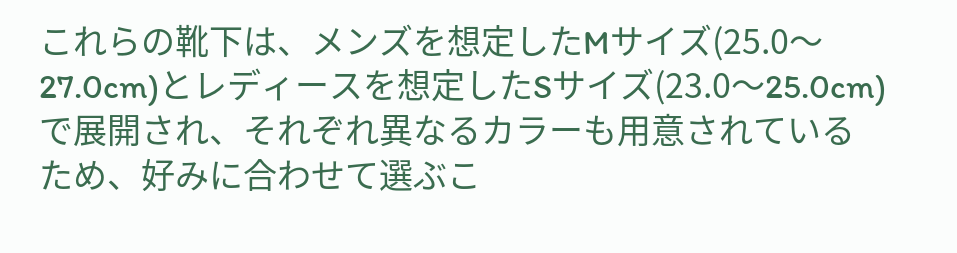これらの靴下は、メンズを想定したMサイズ(25.0〜27.0cm)とレディースを想定したSサイズ(23.0〜25.0cm)で展開され、それぞれ異なるカラーも用意されているため、好みに合わせて選ぶこ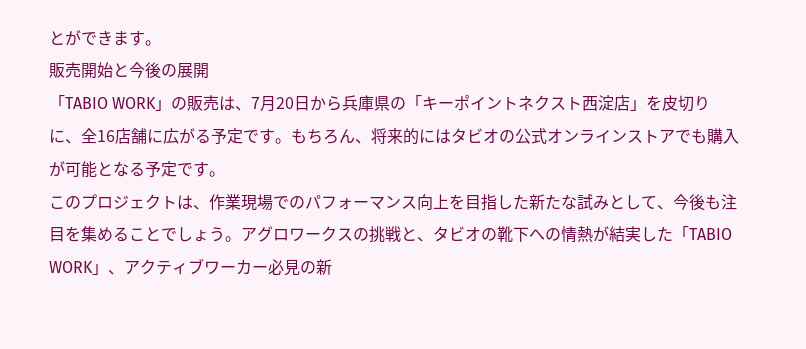とができます。
販売開始と今後の展開
「TABIO WORK」の販売は、7月20日から兵庫県の「キーポイントネクスト西淀店」を皮切りに、全16店舗に広がる予定です。もちろん、将来的にはタビオの公式オンラインストアでも購入が可能となる予定です。
このプロジェクトは、作業現場でのパフォーマンス向上を目指した新たな試みとして、今後も注目を集めることでしょう。アグロワークスの挑戦と、タビオの靴下への情熱が結実した「TABIO WORK」、アクティブワーカー必見の新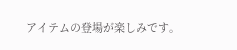アイテムの登場が楽しみです。